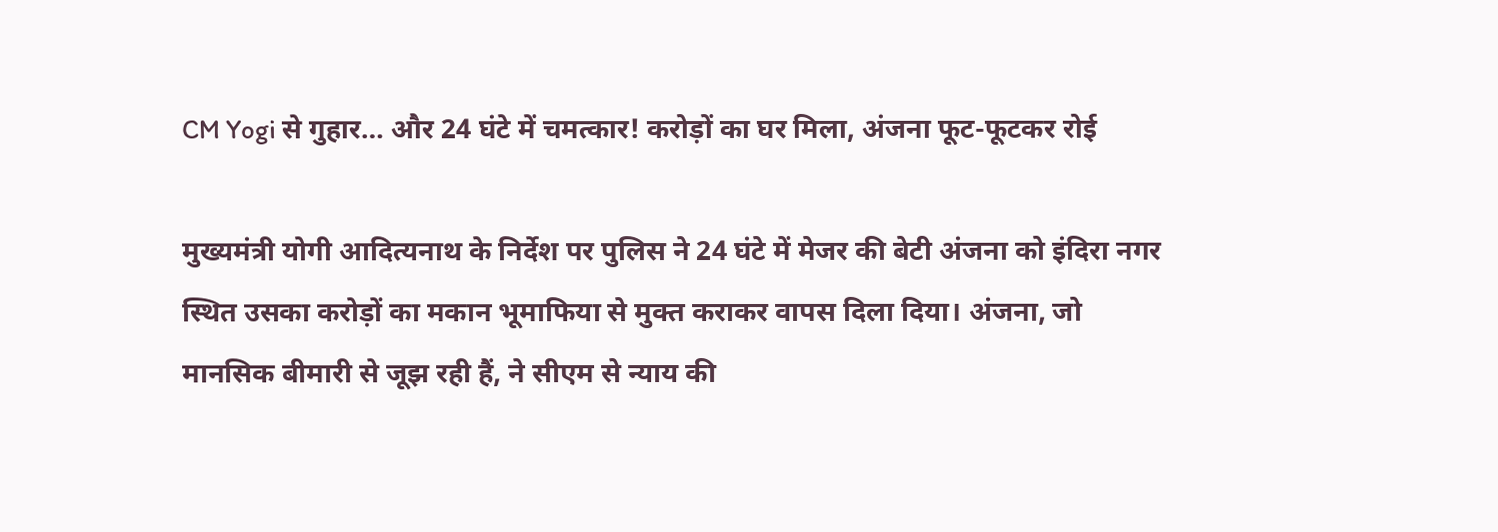CM Yogi से गुहार… और 24 घंटे में चमत्कार! करोड़ों का घर मिला, अंजना फूट-फूटकर रोई

मुख्यमंत्री योगी आदित्यनाथ के निर्देश पर पुलिस ने 24 घंटे में मेजर की बेटी अंजना को इंदिरा नगर स्थित उसका करोड़ों का मकान भूमाफिया से मुक्त कराकर वापस दिला दिया। अंजना, जो मानसिक बीमारी से जूझ रही हैं, ने सीएम से न्याय की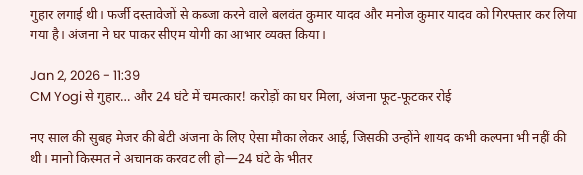गुहार लगाई थी। फर्जी दस्तावेजों से कब्जा करने वाले बलवंत कुमार यादव और मनोज कुमार यादव को गिरफ्तार कर लिया गया है। अंजना ने घर पाकर सीएम योगी का आभार व्यक्त किया।

Jan 2, 2026 - 11:39
CM Yogi से गुहार… और 24 घंटे में चमत्कार! करोड़ों का घर मिला, अंजना फूट-फूटकर रोई

नए साल की सुबह मेजर की बेटी अंजना के लिए ऐसा मौका लेकर आई, जिसकी उन्होंने शायद कभी कल्पना भी नहीं की थी। मानो किस्मत ने अचानक करवट ली हो—24 घंटे के भीतर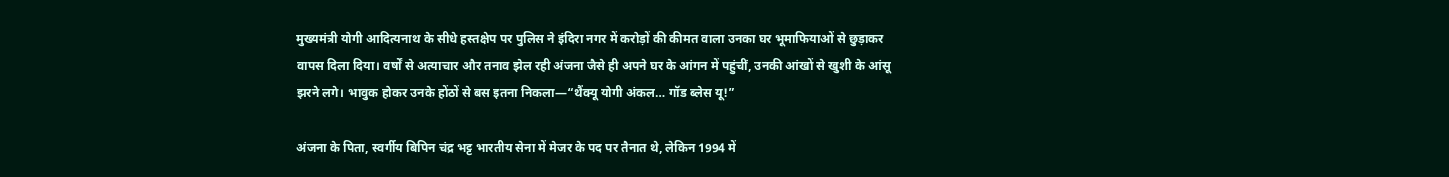मुख्यमंत्री योगी आदित्यनाथ के सीधे हस्तक्षेप पर पुलिस ने इंदिरा नगर में करोड़ों की कीमत वाला उनका घर भूमाफियाओं से छुड़ाकर वापस दिला दिया। वर्षों से अत्याचार और तनाव झेल रही अंजना जैसे ही अपने घर के आंगन में पहुंचीं, उनकी आंखों से खुशी के आंसू झरने लगे। भावुक होकर उनके होंठों से बस इतना निकला—“थैंक्यू योगी अंकल… गॉड ब्लेस यू!”

अंजना के पिता, स्वर्गीय बिपिन चंद्र भट्ट भारतीय सेना में मेजर के पद पर तैनात थे, लेकिन 1994 में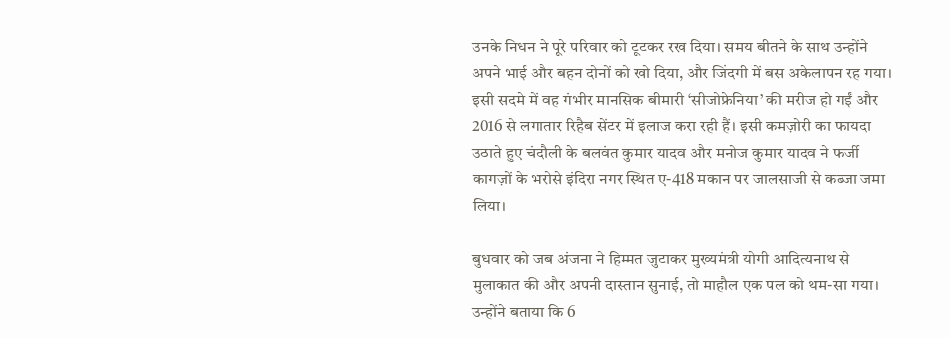उनके निधन ने पूरे परिवार को टूटकर रख दिया। समय बीतने के साथ उन्होंने अपने भाई और बहन दोनों को खो दिया, और जिंदगी में बस अकेलापन रह गया। इसी सदमे में वह गंभीर मानसिक बीमारी ‘सीजोफ्रेनिया’ की मरीज हो गईं और 2016 से लगातार रिहैब सेंटर में इलाज करा रही हैं। इसी कमज़ोरी का फायदा उठाते हुए चंदौली के बलवंत कुमार यादव और मनोज कुमार यादव ने फर्जी कागज़ों के भरोसे इंदिरा नगर स्थित ए-418 मकान पर जालसाजी से कब्जा जमा लिया।

बुधवार को जब अंजना ने हिम्मत जुटाकर मुख्यमंत्री योगी आदित्यनाथ से मुलाकात की और अपनी दास्तान सुनाई, तो माहौल एक पल को थम-सा गया। उन्होंने बताया कि 6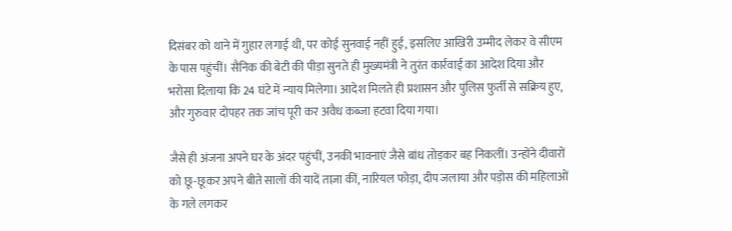दिसंबर को थाने में गुहार लगाई थी, पर कोई सुनवाई नहीं हुई, इसलिए आखिरी उम्मीद लेकर वे सीएम के पास पहुंचीं। सैनिक की बेटी की पीड़ा सुनते ही मुख्यमंत्री ने तुरंत कार्रवाई का आदेश दिया और भरोसा दिलाया कि 24 घंटे में न्याय मिलेगा। आदेश मिलते ही प्रशासन और पुलिस फुर्ती से सक्रिय हुए, और गुरुवार दोपहर तक जांच पूरी कर अवैध कब्जा हटवा दिया गया।

जैसे ही अंजना अपने घर के अंदर पहुंचीं, उनकी भावनाएं जैसे बांध तोड़कर बह निकलीं। उन्होंने दीवारों को छू-छूकर अपने बीते सालों की यादें ताज़ा कीं, नारियल फोड़ा, दीप जलाया और पड़ोस की महिलाओं के गले लगकर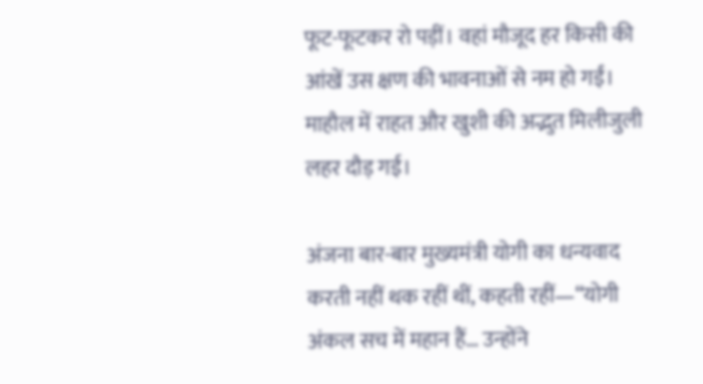फूट-फूटकर रो पड़ीं। वहां मौजूद हर किसी की आंखें उस क्षण की भावनाओं से नम हो गईं। माहौल में राहत और खुशी की अद्भुत मिलीजुली लहर दौड़ गई।

अंजना बार-बार मुख्यमंत्री योगी का धन्यवाद करती नहीं थक रहीं थीं, कहती रहीं—“योगी अंकल सच में महान हैं… उन्होंने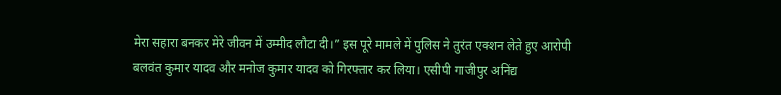मेरा सहारा बनकर मेरे जीवन में उम्मीद लौटा दी।” इस पूरे मामले में पुलिस ने तुरंत एक्शन लेते हुए आरोपी बलवंत कुमार यादव और मनोज कुमार यादव को गिरफ्तार कर लिया। एसीपी गाजीपुर अनिंद्य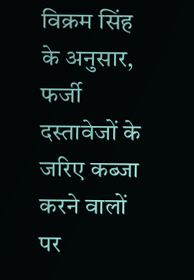विक्रम सिंह के अनुसार, फर्जी दस्तावेजों के जरिए कब्जा करने वालों पर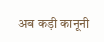अब कड़ी कानूनी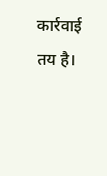कार्रवाई तय है।